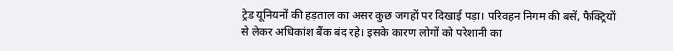ट्रेड यूनियनों की हड़ताल का असर कुछ जगहों पर दिखाई पड़ा। परिवहन निगम की बसें, फैक्ट्रियों से लेकर अधिकांश बैंक बंद रहे। इसके कारण लोगों को परेशानी का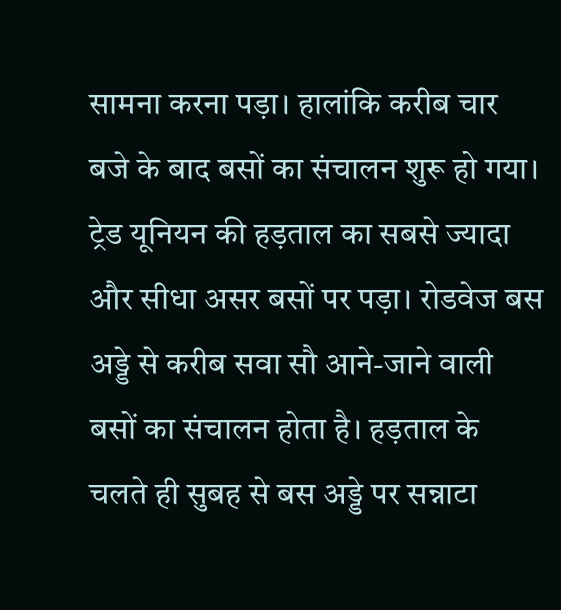सामना करना पड़ा। हालांकि करीब चार बजे के बाद बसों का संचालन शुरू हो गया।
ट्रेड यूनियन की हड़ताल का सबसे ज्यादा और सीधा असर बसों पर पड़ा। रोडवेज बस अड्डे से करीब सवा सौ आने-जाने वाली बसों का संचालन होता है। हड़ताल के चलते ही सुबह से बस अड्डे पर सन्नाटा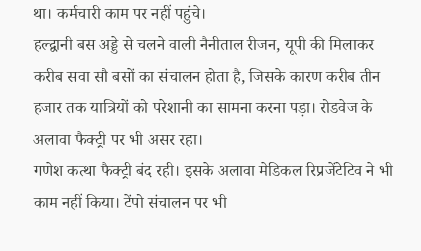था। कर्मचारी काम पर नहीं पहुंचे।
हल्द्वानी बस अड्डे से चलने वाली नैनीताल रीजन, यूपी की मिलाकर करीब सवा सौ बसों का संचालन होता है, जिसके कारण करीब तीन हजार तक यात्रियों को परेशानी का सामना करना पड़ा। रोडवेज के अलावा फैक्ट्री पर भी असर रहा।
गणेश कत्था फैक्ट्री बंद रही। इसके अलावा मेडिकल रिप्रजेंटेटिव ने भी काम नहीं किया। टेंपो संचालन पर भी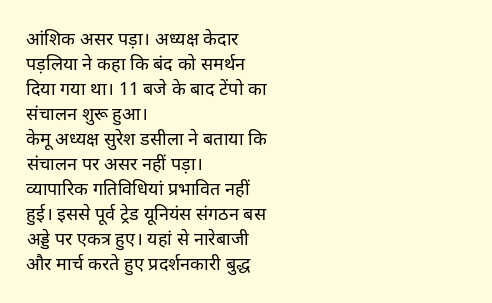आंशिक असर पड़ा। अध्यक्ष केदार पड़लिया ने कहा कि बंद को समर्थन दिया गया था। 11 बजे के बाद टेंपो का संचालन शुरू हुआ।
केमू अध्यक्ष सुरेश डसीला ने बताया कि संचालन पर असर नहीं पड़ा। व्यापारिक गतिविधियां प्रभावित नहीं हुई। इससे पूर्व ट्रेड यूनियंस संगठन बस अड्डे पर एकत्र हुए। यहां से नारेबाजी और मार्च करते हुए प्रदर्शनकारी बुद्ध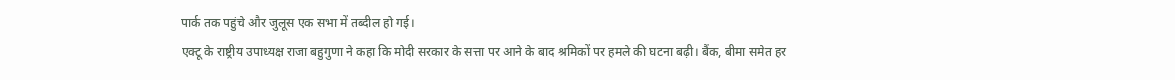पार्क तक पहुंचे और जुलूस एक सभा में तब्दील हो गई।
एक्टू के राष्ट्रीय उपाध्यक्ष राजा बहुगुणा ने कहा कि मोदी सरकार के सत्ता पर आने के बाद श्रमिकों पर हमले की घटना बढ़ी। बैंक, बीमा समेत हर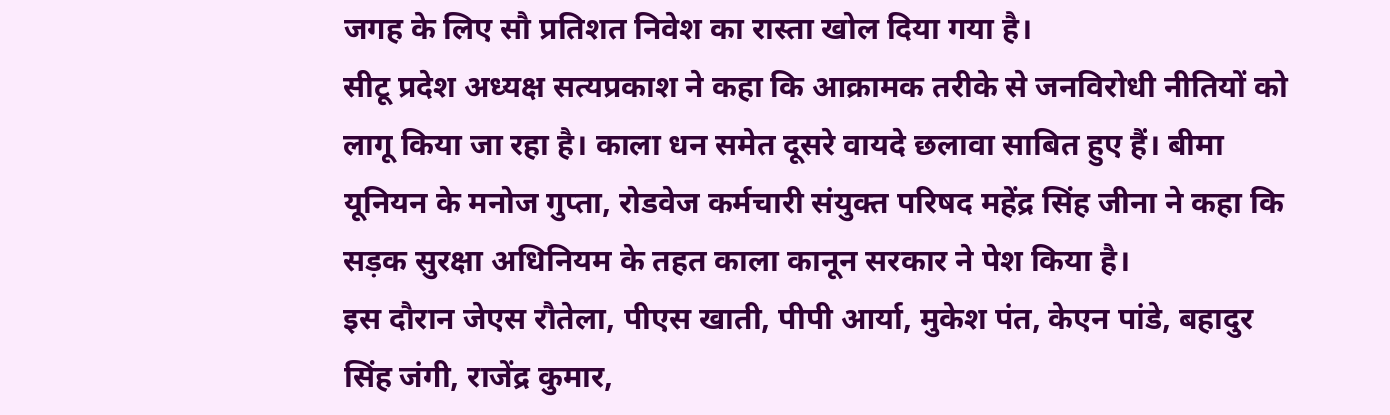जगह के लिए सौ प्रतिशत निवेश का रास्ता खोल दिया गया है।
सीटू प्रदेश अध्यक्ष सत्यप्रकाश ने कहा कि आक्रामक तरीके से जनविरोधी नीतियों को लागू किया जा रहा है। काला धन समेत दूसरे वायदे छलावा साबित हुए हैं। बीमा यूनियन के मनोज गुप्ता, रोडवेज कर्मचारी संयुक्त परिषद महेंद्र सिंह जीना ने कहा कि सड़क सुरक्षा अधिनियम के तहत काला कानून सरकार ने पेश किया है।
इस दौरान जेएस रौतेला, पीएस खाती, पीपी आर्या, मुकेश पंत, केएन पांडे, बहादुर सिंह जंगी, राजेंद्र कुमार,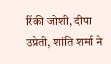रिंकी जोशी, दीपा उप्रेती, शांति शर्मा ने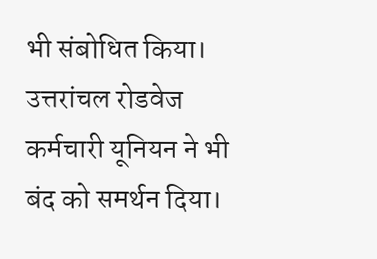भी संबोधित किया। उत्तरांचल रोडवेज कर्मचारी यूनियन ने भी बंद को समर्थन दिया।